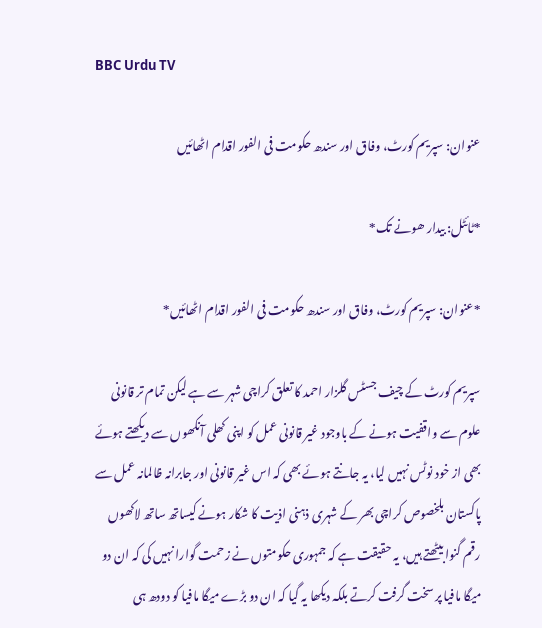BBC Urdu TV

عنوان: سپریم کورٹ، وفاق اور سندھ حکومت فی الفور اقدام اٹھائیں

*ٹائٹل: بیدار ھونے تک*

*عنوان: سپریم کورٹ، وفاق اور سندھ حکومت فی الفور اقدام اٹھائیں*

سپریم کورٹ کے چیف جسٹس گلزار احمد کا تعلق کراچی شہر سے ہے لیکن تمام تر قانونی علوم سے واقفیت ہونے کے باوجود غیر قانونی عمل کو اپنی کھلی آنکھوں سے دیکھتے ہوئے بھی از خود نوٹس نہیں لیا، یہ جانتے ہوئے بھی کہ اس غیر قانونی اور جابرانہ ظالمانہ عمل سے پاکستان بلخصوص کراچی بھر کے شہری ذہنی اذیت کا شکار ہونے کیساتھ ساتھ لاکھوں رقم گنوا بیٹھتے ہیں، یہ حقیقت ہے کہ جمہوری حکومتوں نے زحمت گوارا نہیں کی کہ ان دو میگا مافیا پر سخت گرفت کرتے بلکہ دیکھا یہ گیا کہ ان دو بڑے میگا مافیا کو دودھ ہی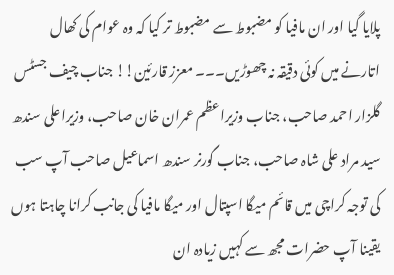پلایا گیا اور ان مافیا کو مضبوط سے مضبوط تر کیا کہ وہ عوام کی کھال اتارنے میں کوئی دقیقہ نہ چھوڑیں۔۔۔ معزز قارئین!! جناب چیف جسٹس گلزار احمد صاحب، جناب وزیراعظم عمران خان صاحب، وزیراعلی سندھ سید مراد علی شاہ صاحب، جناب گورنر سندھ اسماعیل صاحب آپ سب کی توجہ کراچی میں قائم میگا اسپتال اور میگا مافیا کی جانب کرانا چاہتا ہوں یقینا آپ حضرات مجھ سے کہیں زیادہ ان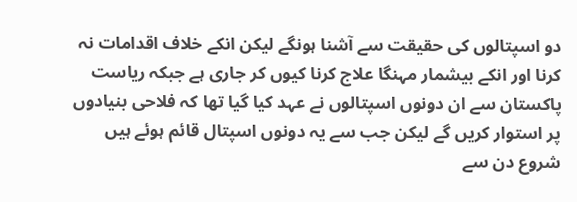دو اسپتالوں کی حقیقت سے آشنا ہونگے لیکن انکے خلاف اقدامات نہ کرنا اور انکے بیشمار مہنگا علاج کرنا کیوں کر جاری ہے جبکہ ریاست پاکستان سے ان دونوں اسپتالوں نے عہد کیا گیا تھا کہ فلاحی بنیادوں پر استوار کریں گے لیکن جب سے یہ دونوں اسپتال قائم ہوئے ہیں شروع دن سے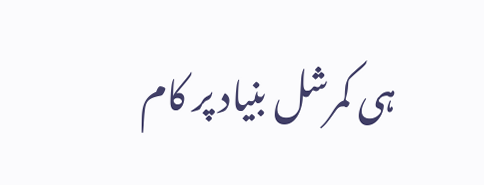ہی کمرشل بنیاد پر کام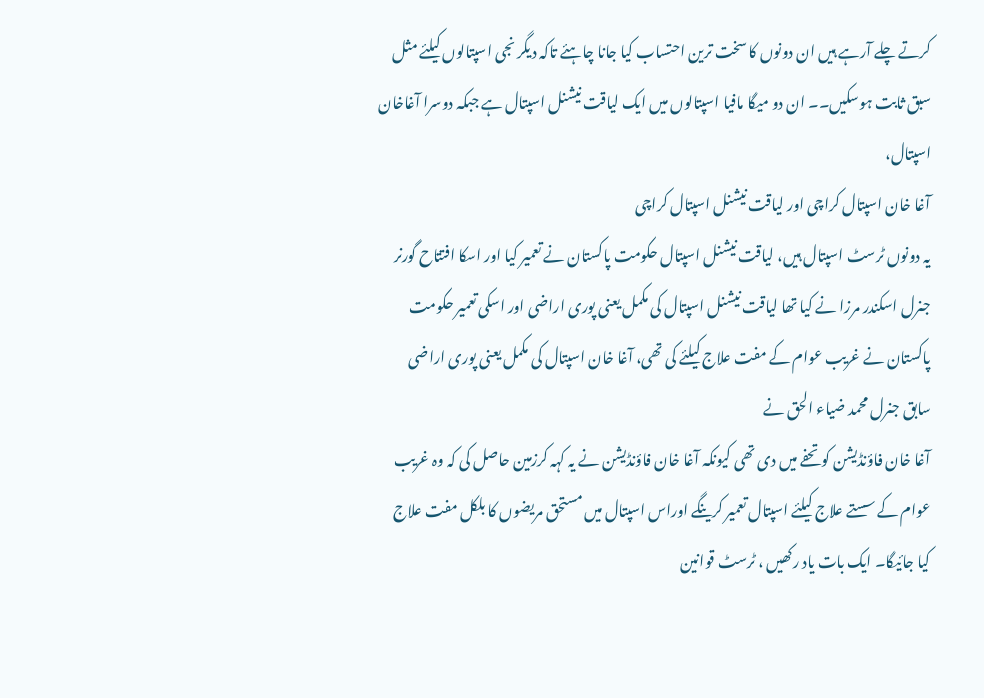کرتے چلے آرہے ہیں ان دونوں کا سخت ترین احتساب کیا جانا چاہئے تاکہ دیگر نجی اسپتالوں کیلئے مثل سبق ثابت ہوسکیں۔۔ ان دو میگا مافیا اسپتالوں میں ایک لیاقت نیشنل اسپتال ہے جبکہ دوسرا آغاخان اسپتال،
آغا خان اسپتال کراچی اور لیاقت نیشنل اسپتال کراچی
یہ دونوں ٹرسٹ اسپتال ہیں، لیاقت نیشنل اسپتال حکومت پاکستان نے تعمیر کیا اور اسکا افتتاح گورنر جنرل اسکندر مرزا نے کیا تھا لیاقت نیشنل اسپتال کی مکمل یعنی پوری اراضی اور اسکی تعمیر حکومت پاکستان نے غریب عوام کے مفت علاج کیلئے کی تھی، آغا خان اسپتال کی مکمل یعنی پوری اراضی سابق جنرل محمد ضیاء الحق نے
آغا خان فاؤنڈیشن کو تحفے میں دی تھی کیونکہ آغا خان فاؤنڈیشن نے یہ کہہ کرزمین حاصل کی کہ وہ غریب عوام کے سستے علاج کیلئے اسپتال تعمیر کرینگے اوراس اسپتال میں مستحق مریضوں کا بلکل مفت علاج کیا جائیگا۔ ایک بات یاد رکھیں ، ٹرسٹ قوانین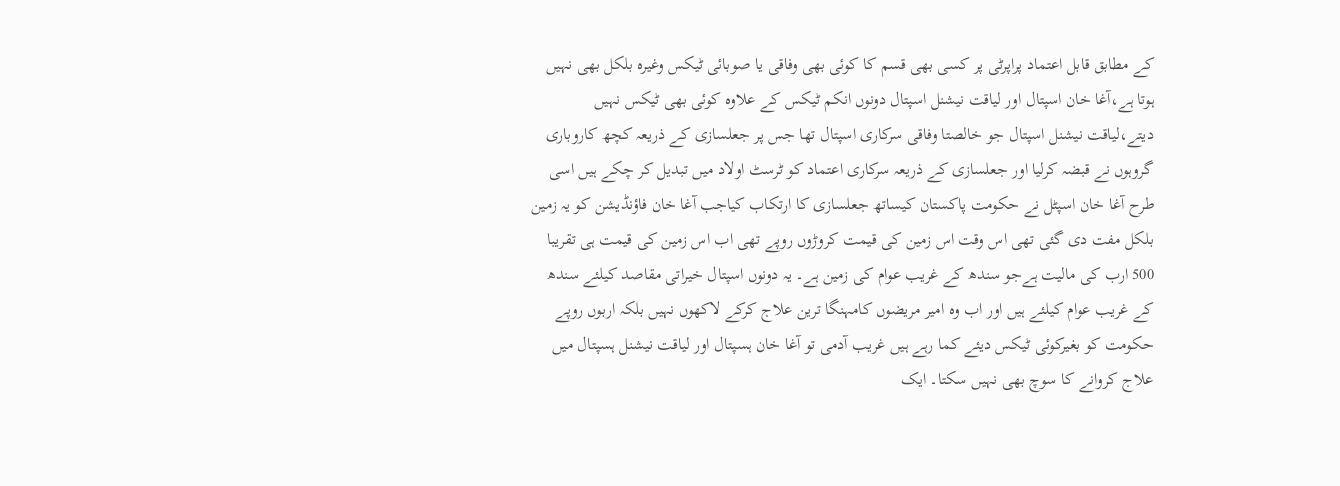کے مطابق قابل اعتماد پراپرٹی پر کسی بھی قسم کا کوئی بھی وفاقی یا صوبائی ٹیکس وغیرہ بلکل بھی نہیں ہوتا ہے،آغا خان اسپتال اور لیاقت نیشنل اسپتال دونوں انکم ٹیکس کے علاوہ کوئی بھی ٹیکس نہیں دیتے،لیاقت نیشنل اسپتال جو خالصتا وفاقی سرکاری اسپتال تھا جس پر جعلسازی کے ذریعہ کچھ کاروباری گروہوں نے قبضہ کرلیا اور جعلسازی کے ذریعہ سرکاری اعتماد کو ٹرسٹ اولاد میں تبدیل کر چکے ہیں اسی طرح آغا خان اسپٹل نے حکومت پاکستان کیساتھ جعلسازی کا ارتکاب کیاجب آغا خان فاؤنڈیشن کو یہ زمین بلکل مفت دی گئی تھی اس وقت اس زمین کی قیمت کروڑوں روپے تھی اب اس زمین کی قیمت ہی تقریبا 500 ارب کی مالیت ہےجو سندھ کے غریب عوام کی زمین ہے۔ یہ دونوں اسپتال خیراتی مقاصد کیلئے سندھ کے غریب عوام کیلئے ہیں اور اب وہ امیر مریضوں کامہنگا ترین علاج کرکے لاکھوں نہیں بلکہ اربوں روپے حکومت کو بغیرکوئی ٹیکس دیئے کما رہے ہیں غریب آدمی تو آغا خان ہسپتال اور لیاقت نیشنل ہسپتال میں علاج کروانے کا سوچ بھی نہیں سکتا۔ ایک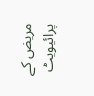مریض کے پرائیویٹ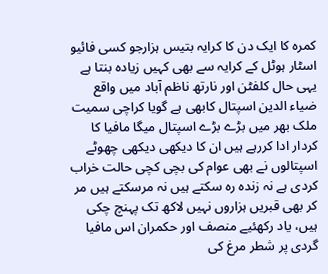کمرہ کا ایک دن کا کرایہ بتیس ہزارجو کسی فائیو اسٹار ہوٹل کے کرایہ سے بھی کہیں زیادہ بنتا ہے یہی حال کلفٹن اور نارتھ ناظم آباد میں واقع ضیاء الدین اسپتال کابھی ہے گویا کراچی سمیت ملک بھر میں بڑے بڑے اسپتال میگا مافیا کا کردار ادا کررہے ہیں ان کا دیکھی دیکھی چھوٹے اسپتالوں نے بھی عوام کی بچی کچی حالت خراب کردی ہے نہ زندہ رہ سکتے ہیں نہ مرسکتے ہیں مر کر بھی قبریں ہزاروں نہیں لاکھ تک پہنچ چکی ہیں، یاد رکھئیے منصف اور حکمران اس مافیا گردی پر شطر مرغ کی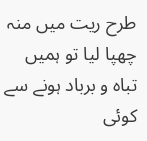طرح ریت میں منہ چھپا لیا تو ہمیں تباہ و برباد ہونے سے کوئی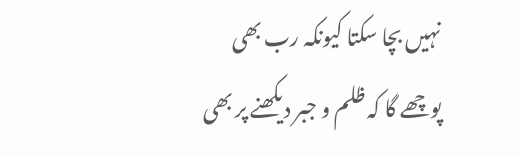نہیں بچا سکتا کیونکہ رب بھی پوچھے گا کہ ظلم و جبر دیکھنے پر بھی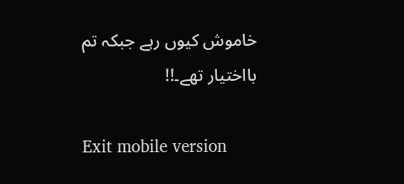خاموش کیوں رہے جبکہ تم بااختیار تھے۔!!

Exit mobile version